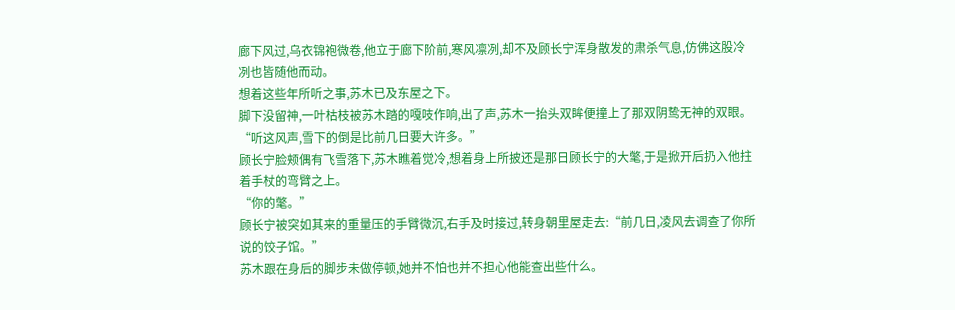廊下风过,乌衣锦袍微卷,他立于廊下阶前,寒风凛冽,却不及顾长宁浑身散发的肃杀气息,仿佛这股冷冽也皆随他而动。
想着这些年所听之事,苏木已及东屋之下。
脚下没留神,一叶枯枝被苏木踏的嘎吱作响,出了声,苏木一抬头双眸便撞上了那双阴鸷无神的双眼。
“听这风声,雪下的倒是比前几日要大许多。”
顾长宁脸颊偶有飞雪落下,苏木瞧着觉冷,想着身上所披还是那日顾长宁的大氅,于是掀开后扔入他拄着手杖的弯臂之上。
“你的氅。”
顾长宁被突如其来的重量压的手臂微沉,右手及时接过,转身朝里屋走去:“前几日,凌风去调查了你所说的饺子馆。”
苏木跟在身后的脚步未做停顿,她并不怕也并不担心他能查出些什么。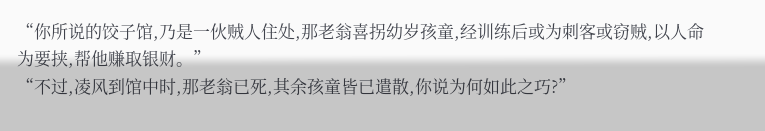“你所说的饺子馆,乃是一伙贼人住处,那老翁喜拐幼岁孩童,经训练后或为刺客或窃贼,以人命为要挟,帮他赚取银财。”
“不过,凌风到馆中时,那老翁已死,其余孩童皆已遣散,你说为何如此之巧?”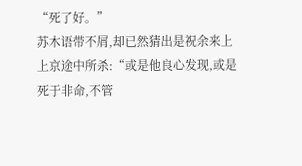“死了好。”
苏木语带不屑,却已然猜出是祝余来上上京途中所杀:“或是他良心发现,或是死于非命,不管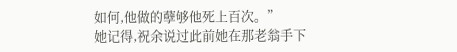如何,他做的孽够他死上百次。”
她记得,祝余说过此前她在那老翁手下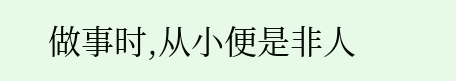做事时,从小便是非人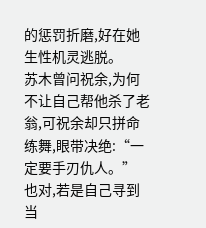的惩罚折磨,好在她生性机灵逃脱。
苏木曾问祝余,为何不让自己帮他杀了老翁,可祝余却只拼命练舞,眼带决绝:“一定要手刃仇人。”
也对,若是自己寻到当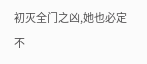初灭全门之凶,她也必定不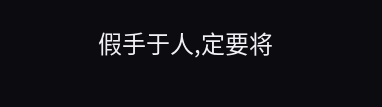假手于人,定要将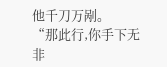他千刀万剐。
“那此行,你手下无非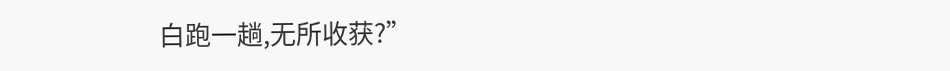白跑一趟,无所收获?”